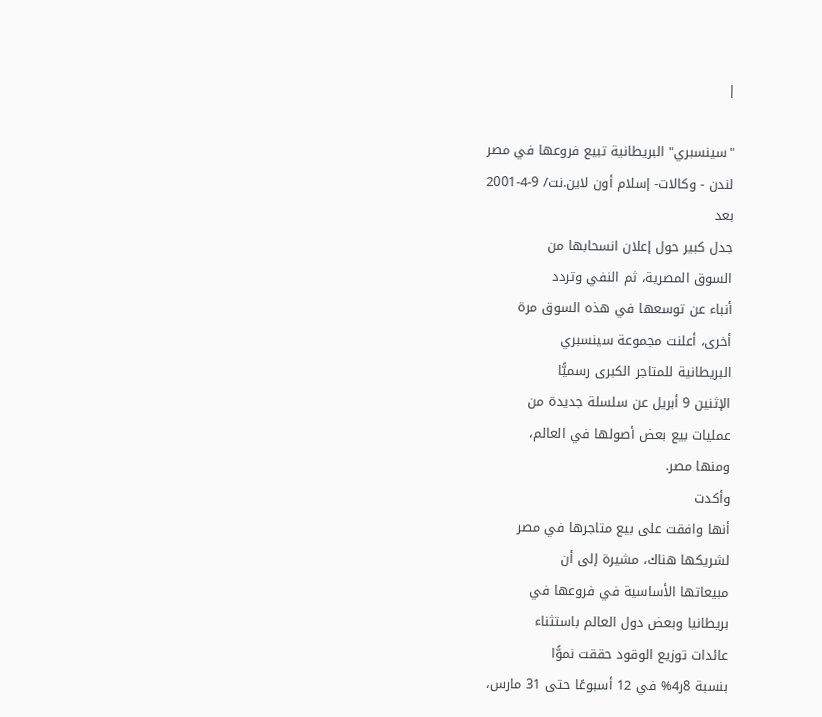|

"سينسبري" البريطانية تبيع فروعها في مصر
لندن - وكالات- إسلام أون لاين.نت/ 9-4-2001
بعد
جدل كبير حول إعلان انسحابها من
السوق المصرية، ثم النفي وتردد
أنباء عن توسعها في هذه السوق مرة
أخرى، أعلنت مجموعة سينسبري
البريطانية للمتاجر الكبرى رسميًّا
الإثنين 9 أبريل عن سلسلة جديدة من
عمليات بيع بعض أصولها في العالم،
ومنها مصر.
وأكدت
أنها وافقت على بيع متاجرها في مصر
لشريكها هناك، مشيرة إلى أن
مبيعاتها الأساسية في فروعها في
بريطانيا وبعض دول العالم باستثناء
عائدات توزيع الوقود حققت نموًّا
بنسبة 8ر4% في 12 أسبوعًا حتى 31 مارس،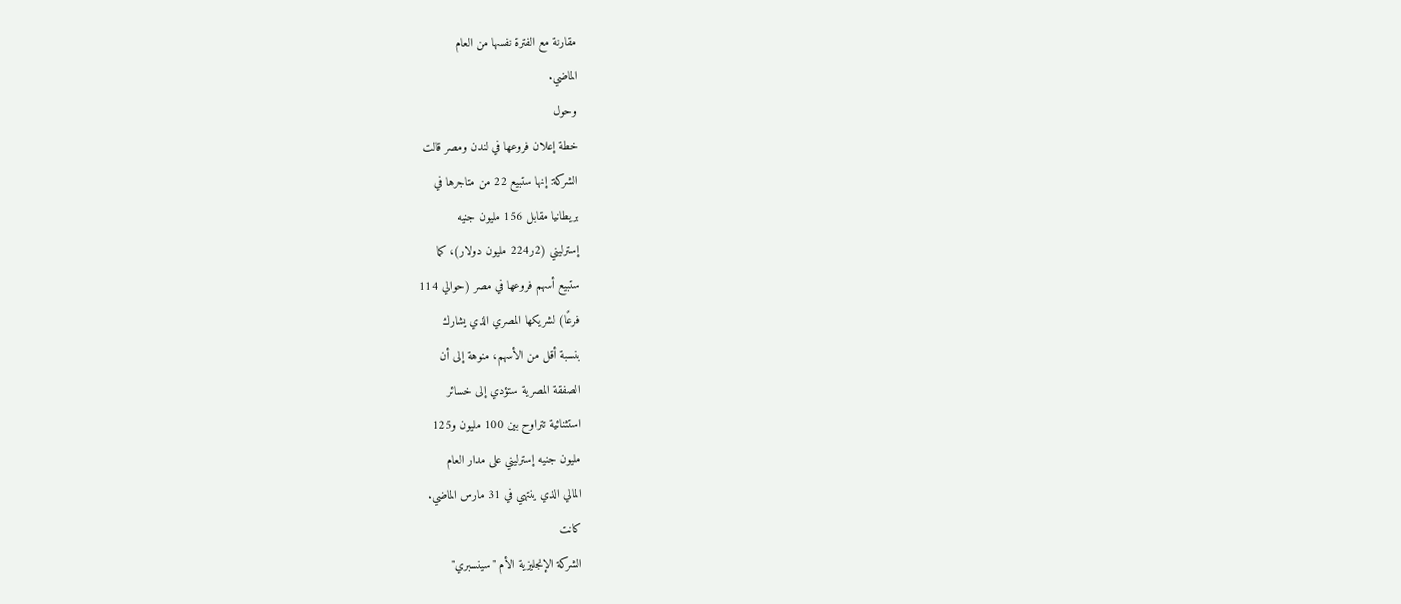مقارنة مع الفترة نفسها من العام
الماضي.
وحول
خطة إعلان فروعها في لندن ومصر قالت
الشركة: إنها ستبيع 22 من متاجرها في
بريطانيا مقابل 156 مليون جنيه
إسترليني (2ر224 مليون دولار)، كما
ستبيع أسهم فروعها في مصر (حوالي 114
فرعًا) لشريكها المصري الذي يشارك
بنسبة أقل من الأسهم، منوهة إلى أن
الصفقة المصرية ستؤدي إلى خسائر
استثنائية تتراوح بين 100 مليون و125
مليون جنيه إسترليني على مدار العام
المالي الذي ينتهي في 31 مارس الماضي.
كانت
الشركة الإنجليزية الأم "سينسبري"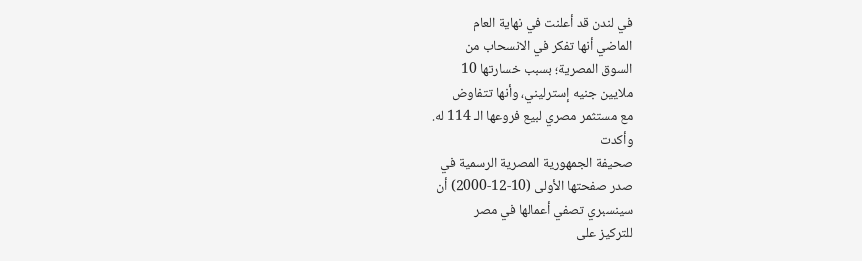في لندن قد أعلنت في نهاية العام
الماضي أنها تفكر في الانسحاب من
السوق المصرية؛ بسبب خسارتها 10
ملايين جنيه إسترليني، وأنها تتفاوض
مع مستثمر مصري لبيع فروعها الـ 114 له.
وأكدت
صحيفة الجمهورية المصرية الرسمية في
صدر صفحتها الأولى (10-12-2000) أن
سينسبري تصفي أعمالها في مصر
للتركيز على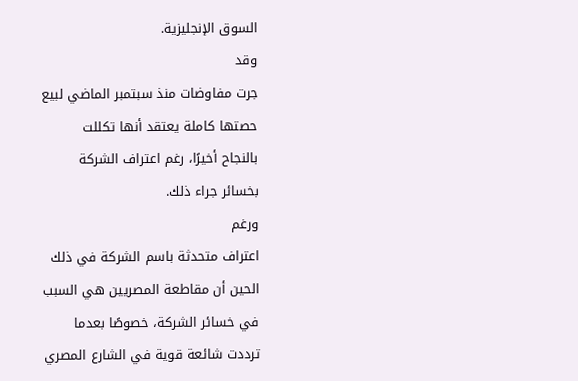السوق الإنجليزية.
وقد
جرت مفاوضات منذ سبتمبر الماضي لبيع
حصتها كاملة يعتقد أنها تكللت
بالنجاح أخيرًا، رغم اعتراف الشركة
بخسائر جراء ذلك.
ورغم
اعتراف متحدثة باسم الشركة في ذلك
الحين أن مقاطعة المصريين هي السبب
في خسائر الشركة، خصوصًا بعدما
ترددت شائعة قوية في الشارع المصري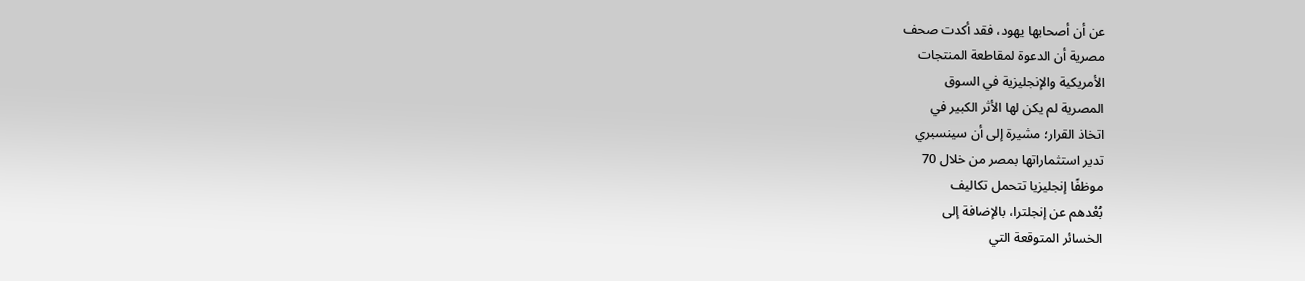عن أن أصحابها يهود، فقد أكدت صحف
مصرية أن الدعوة لمقاطعة المنتجات
الأمريكية والإنجليزية في السوق
المصرية لم يكن لها الأثر الكبير في
اتخاذ القرار؛ مشيرة إلى أن سينسبري
تدير استثماراتها بمصر من خلال 70
موظفًا إنجليزيا تتحمل تكاليف
بُعْدهم عن إنجلترا، بالإضافة إلى
الخسائر المتوقعة التي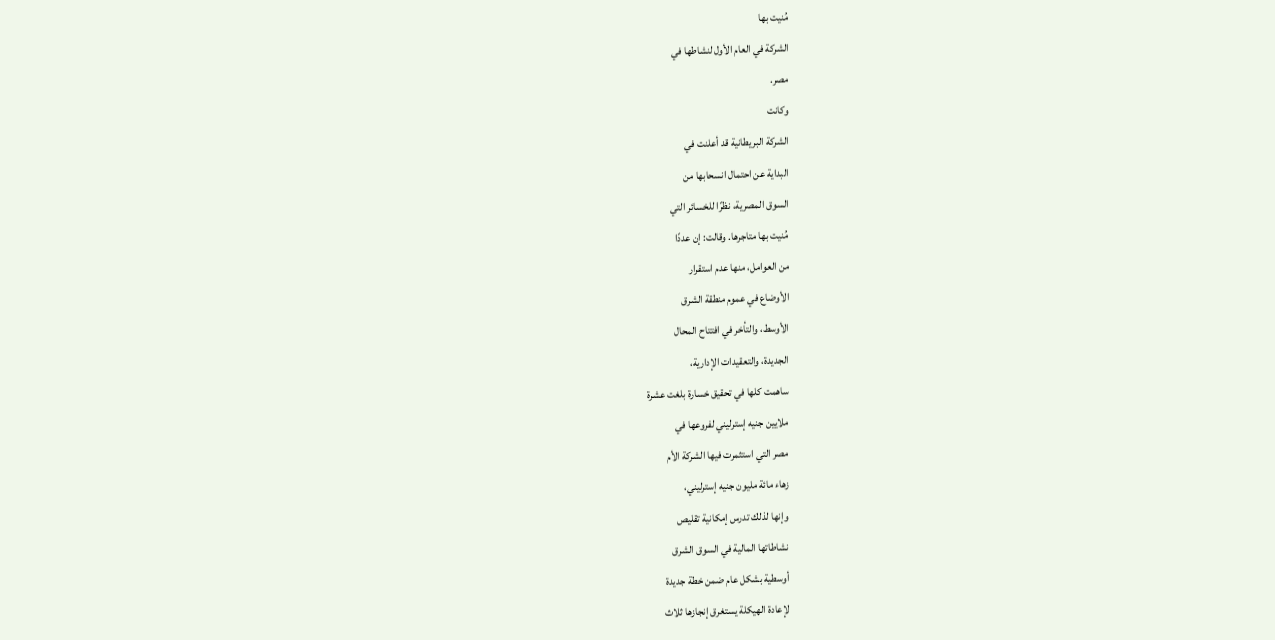مُنيت بها
الشركة في العام الأول لنشاطها في
مصر.
وكانت
الشركة البريطانية قد أعلنت في
البداية عن احتمال انسحابها من
السوق المصرية، نظرًا للخسائر التي
مُنيت بها متاجرها. وقالت: إن عددًا
من العوامل، منها عدم استقرار
الأوضاع في عموم منطقة الشرق
الأوسط، والتأخر في افتتاح المحال
الجديدة، والتعقيدات الإدارية،
ساهمت كلها في تحقيق خسارة بلغت عشرة
ملايين جنيه إسترليني لفروعها في
مصر التي استثمرت فيها الشركة الأم
زهاء مائة مليون جنيه إسترليني،
وإنها لذلك تدرس إمكانية تقليص
نشاطاتها المالية في السوق الشرق
أوسطية بشكل عام ضمن خطة جديدة
لإعادة الهيكلة يستغرق إنجازها ثلاث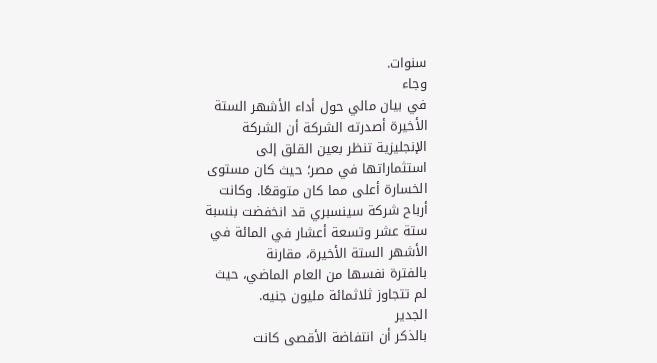سنوات.
وجاء
في بيان مالي حول أداء الأشهر الستة
الأخيرة أصدرته الشركة أن الشركة
الإنجليزية تنظر بعين القلق إلى
استثماراتها في مصر؛ حيث كان مستوى
الخسارة أعلى مما كان متوقعًا. وكانت
أرباح شركة سينسبري قد انخفضت بنسبة
ستة عشر وتسعة أعشار في المائة في
الأشهر الستة الأخيرة، مقارنة
بالفترة نفسها من العام الماضي، حيث
لم تتجاوز ثلاثمائة مليون جنيه.
الجدير
بالذكر أن انتفاضة الأقصى كانت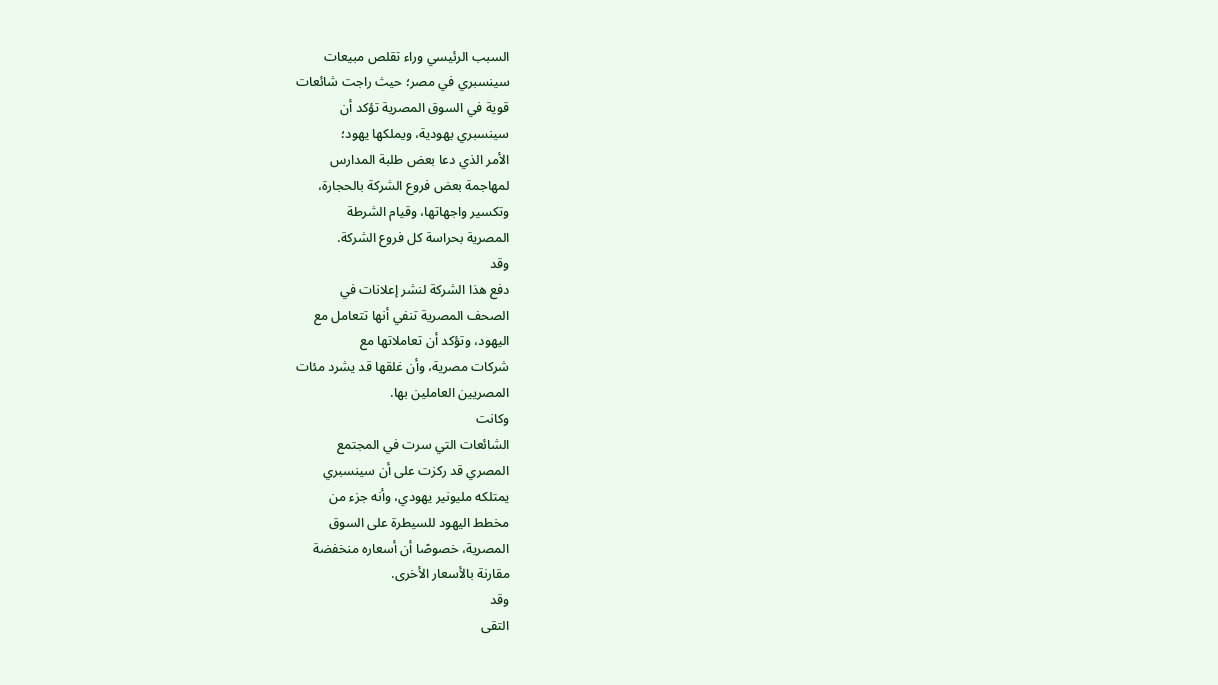السبب الرئيسي وراء تقلص مبيعات
سينسبري في مصر؛ حيث راجت شائعات
قوية في السوق المصرية تؤكد أن
سينسبري يهودية، ويملكها يهود؛
الأمر الذي دعا بعض طلبة المدارس
لمهاجمة بعض فروع الشركة بالحجارة،
وتكسير واجهاتها، وقيام الشرطة
المصرية بحراسة كل فروع الشركة.
وقد
دفع هذا الشركة لنشر إعلانات في
الصحف المصرية تنفي أنها تتعامل مع
اليهود، وتؤكد أن تعاملاتها مع
شركات مصرية، وأن غلقها قد يشرد مئات
المصريين العاملين بها.
وكانت
الشائعات التي سرت في المجتمع
المصري قد ركزت على أن سينسبري
يمتلكه مليونير يهودي، وأنه جزء من
مخطط اليهود للسيطرة على السوق
المصرية، خصوصًا أن أسعاره منخفضة
مقارنة بالأسعار الأخرى.
وقد
التقى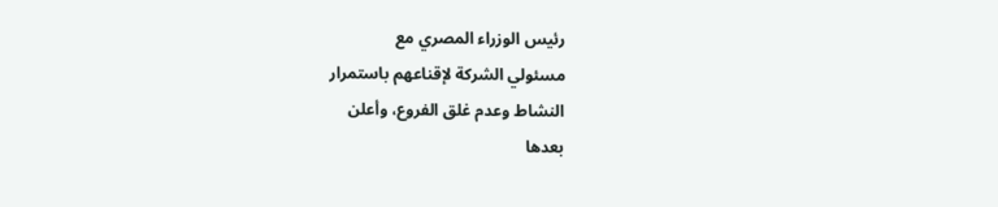رئيس الوزراء المصري مع
مسئولي الشركة لإقناعهم باستمرار
النشاط وعدم غلق الفروع، وأعلن
بعدها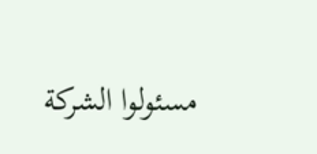مسئولوا الشركة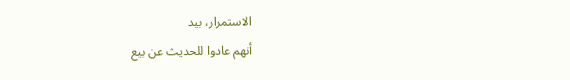الاستمرار، بيد
أنهم عادوا للحديث عن بيع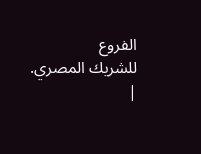الفروع
للشريك المصري.
|